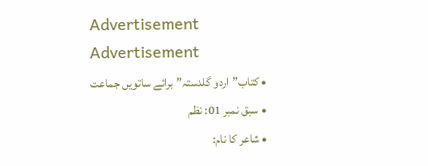Advertisement
Advertisement
  • کتاب”اردو گلدستہ” برائے ساتویں جماعت
  • سبق نمبر 01: نظم
  • شاعر کا نام: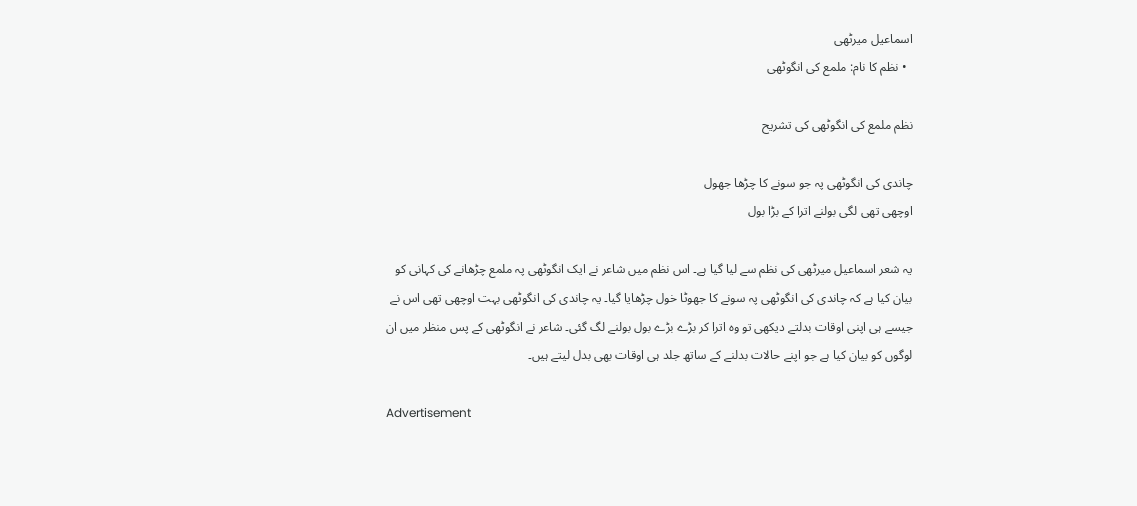اسماعیل میرٹھی
  • نظم کا نام: ملمع کی انگوٹھی

نظم ملمع کی انگوٹھی کی تشریح

چاندی کی انگوٹھی پہ جو سونے کا چڑھا جھول
اوچھی تھی لگی بولنے اترا کے بڑا بول

یہ شعر اسماعیل میرٹھی کی نظم سے لیا گیا ہے۔ اس نظم میں شاعر نے ایک انگوٹھی پہ ملمع چڑھانے کی کہانی کو بیان کیا ہے کہ چاندی کی انگوٹھی پہ سونے کا جھوٹا خول چڑھایا گیا۔ یہ چاندی کی انگوٹھی بہت اوچھی تھی اس نے جیسے ہی اپنی اوقات بدلتے دیکھی تو وہ اترا کر بڑے بڑے بول بولنے لگ گئی۔ شاعر نے انگوٹھی کے پس منظر میں ان لوگوں کو بیان کیا ہے جو اپنے حالات بدلنے کے ساتھ جلد ہی اوقات بھی بدل لیتے ہیں۔

Advertisement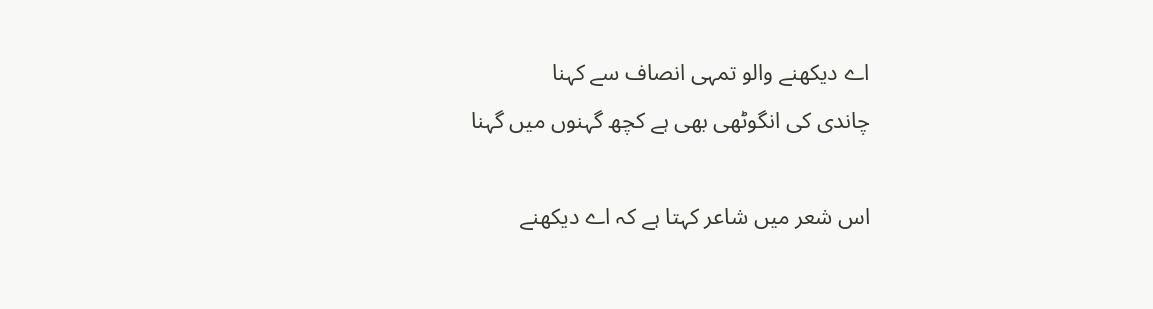اے دیکھنے والو تمہی انصاف سے کہنا
چاندی کی انگوٹھی بھی ہے کچھ گہنوں میں گہنا

اس شعر میں شاعر کہتا ہے کہ اے دیکھنے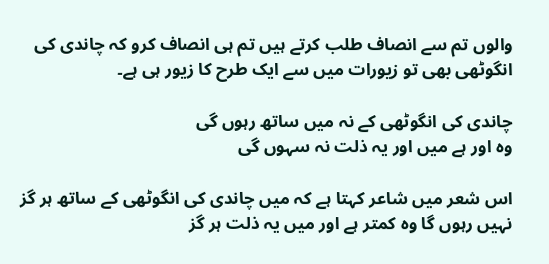والوں تم سے انصاف طلب کرتے ہیں تم ہی انصاف کرو کہ چاندی کی انگوٹھی بھی تو زیورات میں سے ایک طرح کا زیور ہی ہے۔

چاندی کی انگوٹھی کے نہ میں ساتھ رہوں گی
وہ اور ہے میں اور یہ ذلت نہ سہوں گی

اس شعر میں شاعر کہتا ہے کہ میں چاندی کی انگوٹھی کے ساتھ ہر گز نہیں رہوں گا وہ کمتر ہے اور میں یہ ذلت ہر گز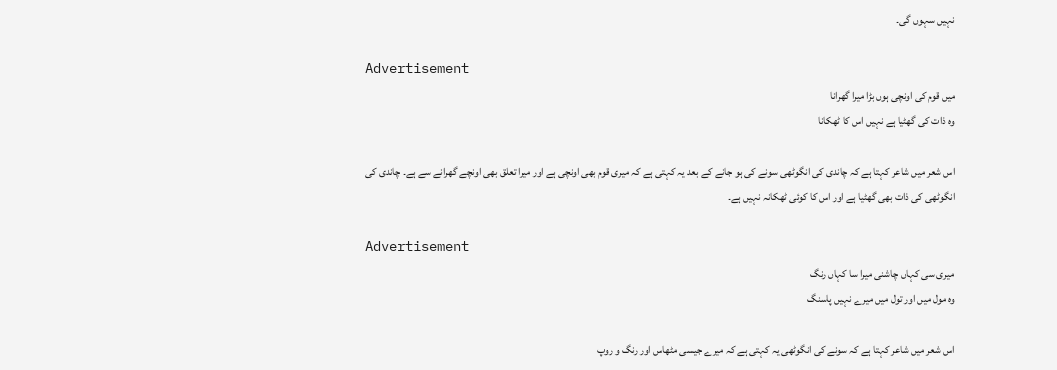نہیں سہوں گی۔

Advertisement
میں قوم کی اونچی ہوں بڑا میرا گھرانا
وہ ذات کی گھٹیا ہے نہیں اس کا ٹھکانا

اس شعر میں شاعر کہتا ہے کہ چاندی کی انگوٹھی سونے کی ہو جانے کے بعد یہ کہتی ہے کہ میری قوم بھی اونچی ہے اور میرا تعلق بھی اونچے گھرانے سے ہے۔ چاندی کی انگوٹھی کی ذات بھی گھٹیا ہے اور اس کا کوئی ٹھکانہ نہیں ہے۔

Advertisement
میری سی کہاں چاشنی میرا سا کہاں رنگ
وہ مول میں اور تول میں میرے نہیں پاسنگ

اس شعر میں شاعر کہتا ہے کہ سونے کی انگوٹھی یہ کہتی ہے کہ میرے جیسی مٹھاس اور رنگ و روپ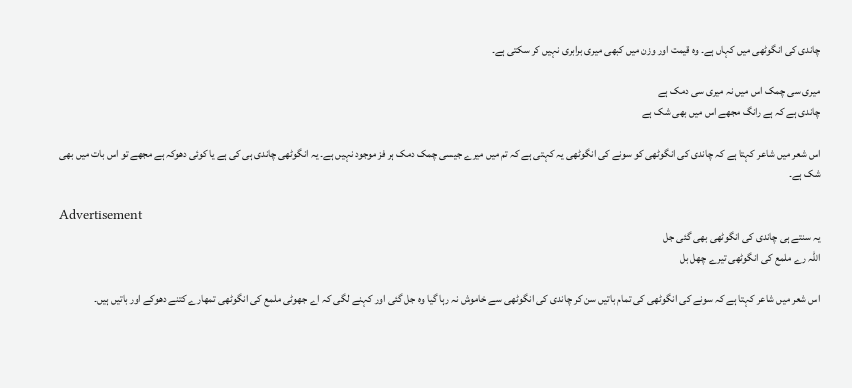چاندی کی انگوٹھی میں کہاں ہے۔ وہ قیمت اور وزن میں کبھی میری برابری نہیں کر سکتی ہے۔

میری سی چمک اس میں نہ میری سی دمک ہے
چاندی ہے کہ ہے رانگ مجھے اس میں بھی شک ہے

اس شعر میں شاعر کہتا ہے کہ چاندی کی انگوٹھی کو سونے کی انگوٹھی یہ کہتی ہے کہ تم میں میرے جیسی چمک دمک ہر فز موجود نہیں ہے۔ یہ انگوٹھی چاندی ہی کی ہے یا کوئی دھوکہ ہے مجھے تو اس بات میں بھی شک ہے۔

Advertisement
یہ سنتے ہی چاندی کی انگوٹھی بھی گئی جل
اللہ رے ملمع کی انگوٹھی تیرے چھل بل

اس شعر میں شاعر کہتا ہے کہ سونے کی انگوٹھی کی تمام باتیں سن کر چاندی کی انگوٹھی سے خاموش نہ رہا گیا وہ جل گئی اور کہنے لگی کہ اے جھوٹی ملمع کی انگوٹھی تمھارے کتنے دھوکے اور باتیں ہیں۔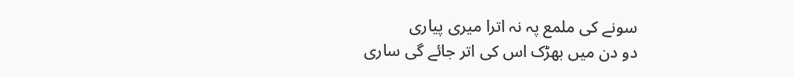سونے کی ملمع پہ نہ اترا میری پیاری
دو دن میں بھڑک اس کی اتر جائے گی ساری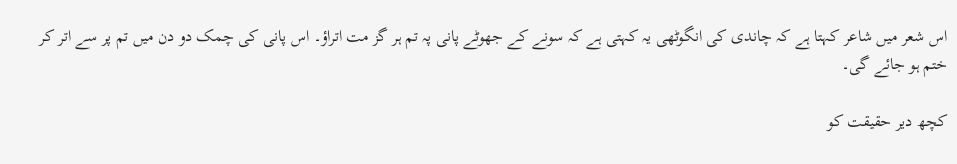اس شعر میں شاعر کہتا ہے کہ چاندی کی انگوٹھی یہ کہتی ہے کہ سونے کے جھوٹے پانی پہ تم ہر گز مت اتراؤ۔ اس پانی کی چمک دو دن میں تم پر سے اتر کر ختم ہو جائے گی۔

کچھ دیر حقیقت کو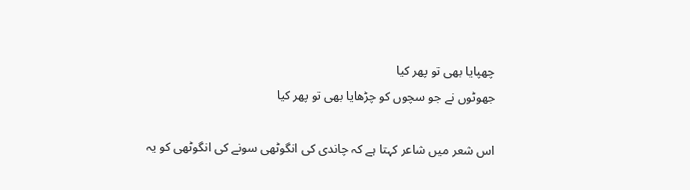چھپایا بھی تو پھر کیا
جھوٹوں نے جو سچوں کو چڑھایا بھی تو پھر کیا

اس شعر میں شاعر کہتا ہے کہ چاندی کی انگوٹھی سونے کی انگوٹھی کو یہ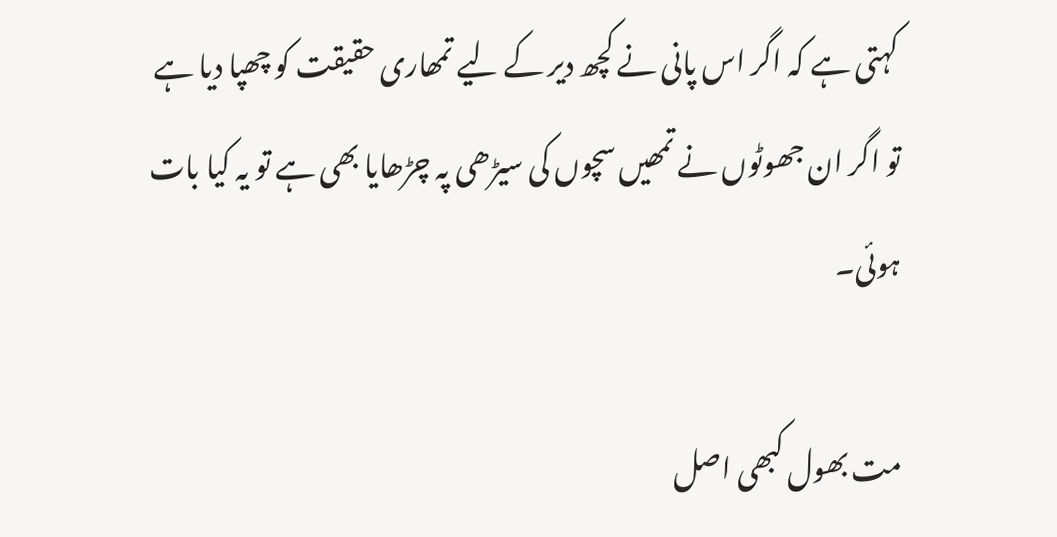کہتی ہے کہ اگر اس پانی نے کچھ دیر کے لیے تمھاری حقیقت کو چھپا دیا ہے تو اگر ان جھوٹوں نے تمھیں سچوں کی سیڑھی پہ چڑھایا بھی ہے تو یہ کیا بات ہوئی۔

مت بھول کبھی اصل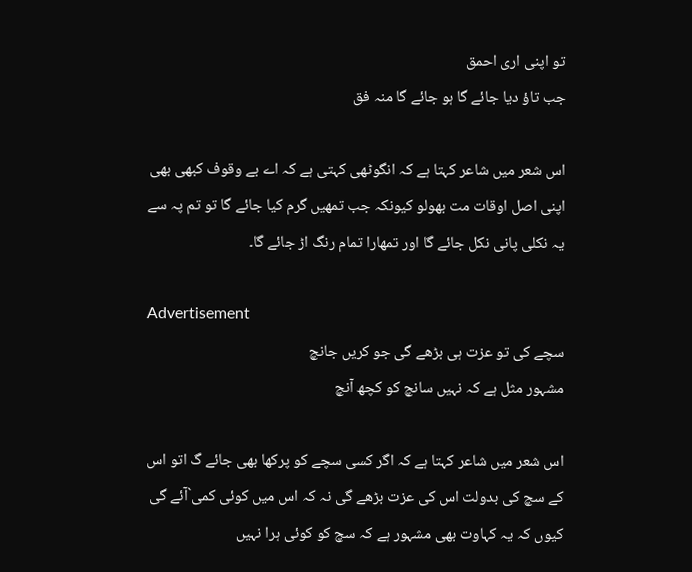تو اپنی اری احمق
جب تاؤ دیا جائے گا ہو جائے گا منہ فق

اس شعر میں شاعر کہتا ہے کہ انگوٹھی کہتی ہے کہ اے بے وقوف کبھی بھی اپنی اصل اوقات مت بھولو کیونکہ جب تمھیں گرم کیا جائے گا تو تم پہ سے یہ نکلی پانی نکل جائے گا اور تمھارا تمام رنگ اڑ جائے گا۔

Advertisement
سچے کی تو عزت ہی بڑھے گی جو کریں جانچ
مشہور مثل ہے کہ نہیں سانچ کو کچھ آنچ

اس شعر میں شاعر کہتا ہے کہ اگر کسی سچے کو پرکھا بھی جائے گ اتو اس کے سچ کی بدولت اس کی عزت بڑھے گی نہ کہ اس میں کوئی کمی`آئے گی کیوں کہ یہ کہاوت بھی مشہور ہے کہ سچ کو کوئی ہرا نہیں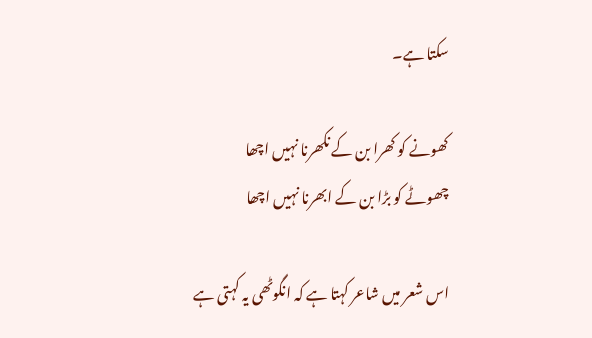سکتا ہے۔

کھونے کو کھرا بن کے نکھرنا نہیں اچھا
چھوٹے کو بڑا بن کے ابھرنا نہیں اچھا

اس شعر میں شاعر کہتا ہے کہ انگوٹھی یہ کہتی ہے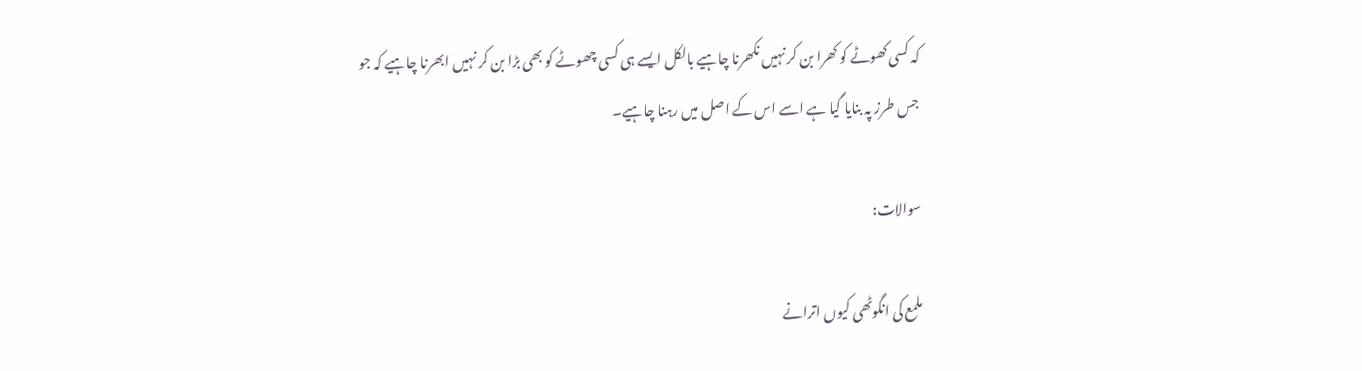کہ کسی کھوٹے کو کھرا بن کر نہیں نکھرنا چاہیے بالکل ایسے ہی کسی چھوٹے کو بھی بڑا بن کر نہیں ابھرنا چاہیے کہ جو جس طرز پہ بنایا گیا ہے اسے اس کے اصل میں رہنا چاہیے۔

سوالات:

ملمع کی انگوٹھی کیوں اترانے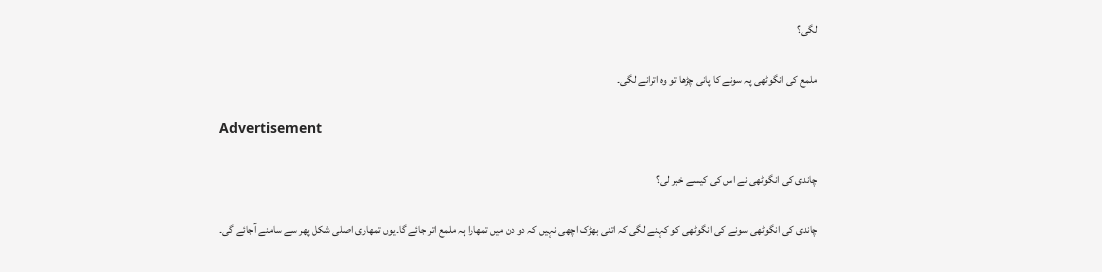لگی؟

ملمع کی انگوٹھی پہ سونے کا پانی چڑھا تو وہ اترانے لگی۔

Advertisement

چاندی کی انگوٹھی نے اس کی کیسے خبر لی؟

چاندی کی انگوٹھی سونے کی انگوٹھی کو کہنے لگی کہ اتنی بھڑک اچھی نہیں کہ دو دن میں تمھارا ہہ ملمع اتر جائے گا۔یوں تمھاری اصلی شکل پھر سے سامنے آجائے گی۔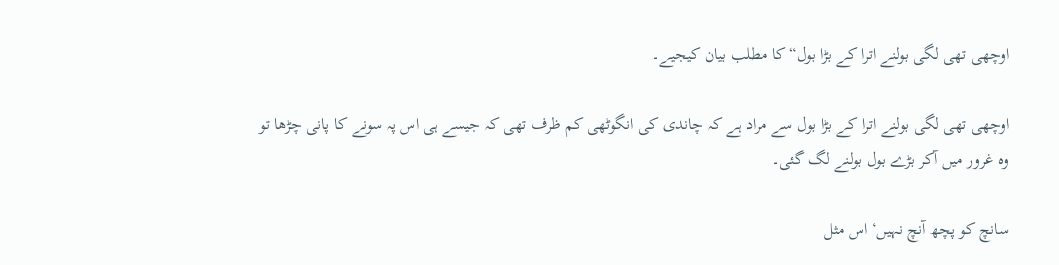اوچھی تھی لگی بولنے اترا کے بڑا بول“ کا مطلب بیان کیجیے۔

اوچھی تھی لگی بولنے اترا کے بڑا بول سے مراد ہے کہ چاندی کی انگوٹھی کم ظرف تھی کہ جیسے ہی اس پہ سونے کا پانی چڑھا تو وہ غرور میں آکر بڑے بول بولنے لگ گئی۔

سانچ کو پچھ آنچ نہیں‘ اس مثل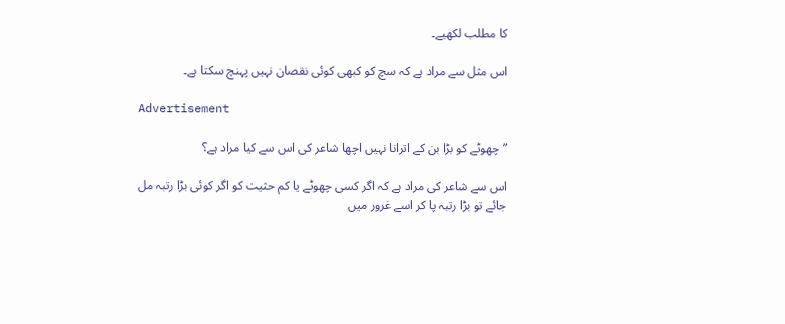کا مطلب لکھیے۔

اس مثل سے مراد ہے کہ سچ کو کبھی کوئی نقصان نہیں پہنچ سکتا ہے۔

Advertisement

”چھوٹے کو بڑا بن کے اترانا نہیں اچھا شاعر کی اس سے کیا مراد ہے؟

اس سے شاعر کی مراد ہے کہ اگر کسی چھوٹے یا کم حثیت کو اگر کوئی بڑا رتبہ مل جائے تو بڑا رتبہ پا کر اسے غرور میں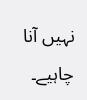نہیں آنا چاہیے۔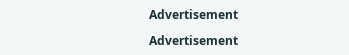Advertisement

Advertisement